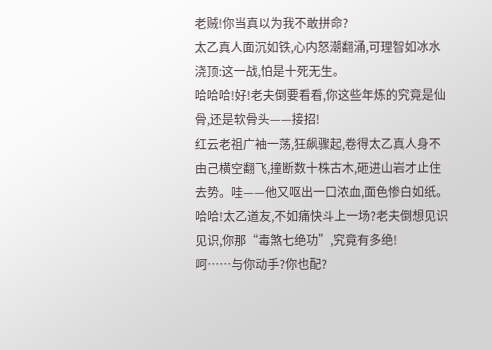老贼!你当真以为我不敢拼命?
太乙真人面沉如铁,心内怒潮翻涌,可理智如冰水浇顶:这一战,怕是十死无生。
哈哈哈!好!老夫倒要看看,你这些年炼的究竟是仙骨,还是软骨头——接招!
红云老祖广袖一荡,狂飙骤起,卷得太乙真人身不由己横空翻飞,撞断数十株古木,砸进山岩才止住去势。哇——他又呕出一口浓血,面色惨白如纸。
哈哈!太乙道友,不如痛快斗上一场?老夫倒想见识见识,你那“毒煞七绝功”,究竟有多绝!
呵……与你动手?你也配?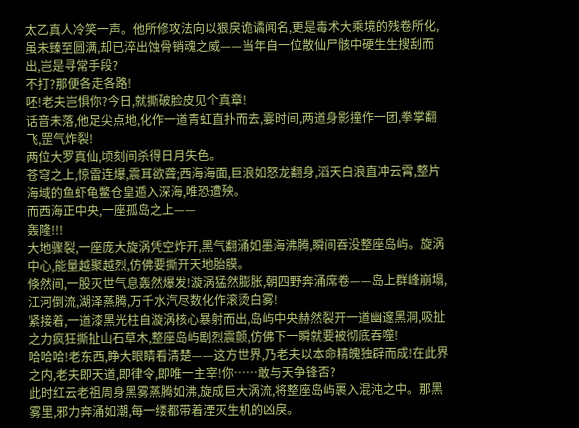太乙真人冷笑一声。他所修攻法向以狠戾诡谲闻名,更是毒术大乘境的残卷所化,虽未臻至圆满,却已淬出蚀骨销魂之威——当年自一位散仙尸骸中硬生生搜刮而出,岂是寻常手段?
不打?那便各走各路!
呸!老夫岂惧你?今日,就撕破脸皮见个真章!
话音未落,他足尖点地,化作一道青虹直扑而去,霎时间,两道身影撞作一团,拳掌翻飞,罡气炸裂!
两位大罗真仙,顷刻间杀得日月失色。
苍穹之上,惊雷连爆,震耳欲聋;西海海面,巨浪如怒龙翻身,滔天白浪直冲云霄,整片海域的鱼虾龟鳖仓皇遁入深海,唯恐遭殃。
而西海正中央,一座孤岛之上——
轰隆!!!
大地骤裂,一座庞大旋涡凭空炸开,黑气翻涌如墨海沸腾,瞬间吞没整座岛屿。旋涡中心,能量越聚越烈,仿佛要撕开天地胎膜。
倏然间,一股灭世气息轰然爆发!漩涡猛然膨胀,朝四野奔涌席卷——岛上群峰崩塌,江河倒流,湖泽蒸腾,万千水汽尽数化作滚烫白雾!
紧接着,一道漆黑光柱自漩涡核心暴射而出,岛屿中央赫然裂开一道幽邃黑洞,吸扯之力疯狂撕扯山石草木,整座岛屿剧烈震颤,仿佛下一瞬就要被彻底吞噬!
哈哈哈!老东西,睁大眼睛看清楚——这方世界,乃老夫以本命精魄独辟而成!在此界之内,老夫即天道,即律令,即唯一主宰!你……敢与天争锋否?
此时红云老祖周身黑雾蒸腾如沸,旋成巨大涡流,将整座岛屿裹入混沌之中。那黑雾里,邪力奔涌如潮,每一缕都带着湮灭生机的凶戾。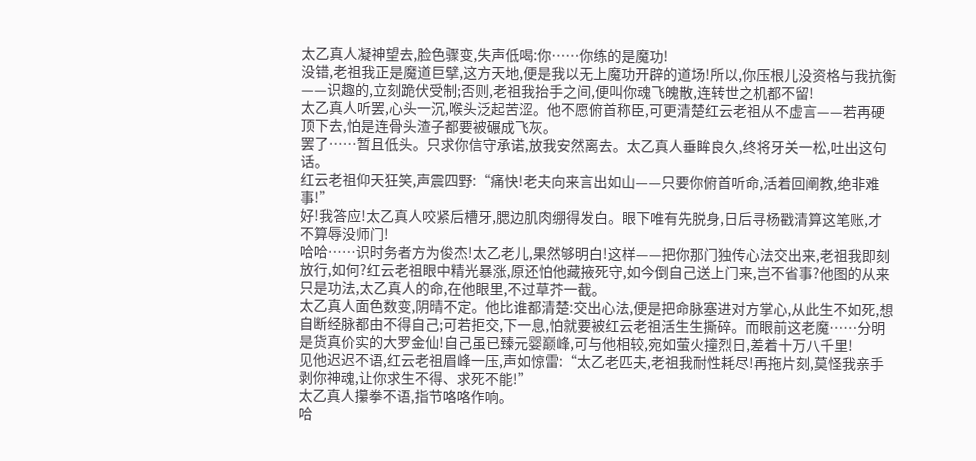太乙真人凝神望去,脸色骤变,失声低喝:你……你练的是魔功!
没错,老祖我正是魔道巨擘,这方天地,便是我以无上魔功开辟的道场!所以,你压根儿没资格与我抗衡——识趣的,立刻跪伏受制;否则,老祖我抬手之间,便叫你魂飞魄散,连转世之机都不留!
太乙真人听罢,心头一沉,喉头泛起苦涩。他不愿俯首称臣,可更清楚红云老祖从不虚言——若再硬顶下去,怕是连骨头渣子都要被碾成飞灰。
罢了……暂且低头。只求你信守承诺,放我安然离去。太乙真人垂眸良久,终将牙关一松,吐出这句话。
红云老祖仰天狂笑,声震四野:“痛快!老夫向来言出如山——只要你俯首听命,活着回阐教,绝非难事!”
好!我答应!太乙真人咬紧后槽牙,腮边肌肉绷得发白。眼下唯有先脱身,日后寻杨戳清算这笔账,才不算辱没师门!
哈哈……识时务者方为俊杰!太乙老儿,果然够明白!这样——把你那门独传心法交出来,老祖我即刻放行,如何?红云老祖眼中精光暴涨,原还怕他藏掖死守,如今倒自己送上门来,岂不省事?他图的从来只是功法,太乙真人的命,在他眼里,不过草芥一截。
太乙真人面色数变,阴晴不定。他比谁都清楚:交出心法,便是把命脉塞进对方掌心,从此生不如死,想自断经脉都由不得自己;可若拒交,下一息,怕就要被红云老祖活生生撕碎。而眼前这老魔……分明是货真价实的大罗金仙!自己虽已臻元婴巅峰,可与他相较,宛如萤火撞烈日,差着十万八千里!
见他迟迟不语,红云老祖眉峰一压,声如惊雷:“太乙老匹夫,老祖我耐性耗尽!再拖片刻,莫怪我亲手剥你神魂,让你求生不得、求死不能!”
太乙真人攥拳不语,指节咯咯作响。
哈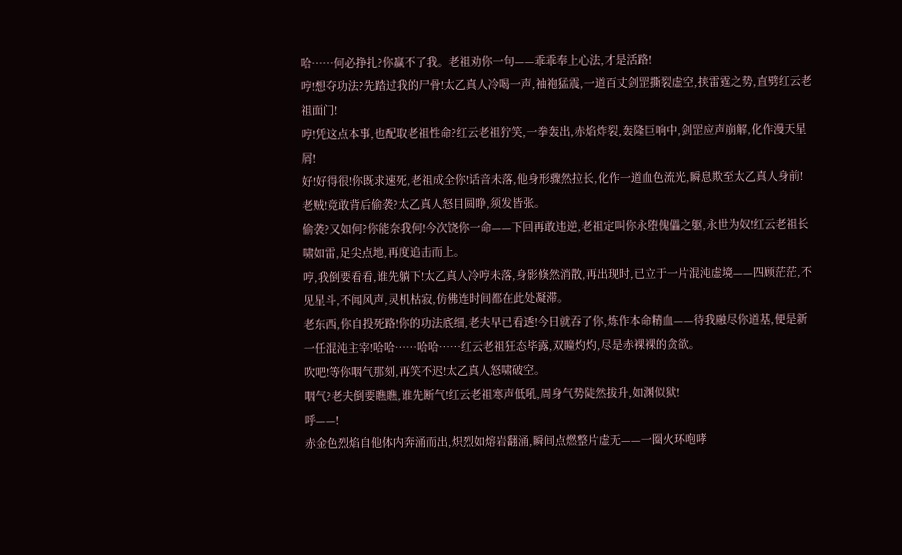哈……何必挣扎?你赢不了我。老祖劝你一句——乖乖奉上心法,才是活路!
哼!想夺功法?先踏过我的尸骨!太乙真人冷喝一声,袖袍猛震,一道百丈剑罡撕裂虚空,挟雷霆之势,直劈红云老祖面门!
哼!凭这点本事,也配取老祖性命?红云老祖狞笑,一拳轰出,赤焰炸裂,轰隆巨响中,剑罡应声崩解,化作漫天星屑!
好!好得很!你既求速死,老祖成全你!话音未落,他身形骤然拉长,化作一道血色流光,瞬息欺至太乙真人身前!
老贼!竟敢背后偷袭?太乙真人怒目圆睁,须发皆张。
偷袭?又如何?你能奈我何!今次饶你一命——下回再敢违逆,老祖定叫你永堕傀儡之躯,永世为奴!红云老祖长啸如雷,足尖点地,再度追击而上。
哼,我倒要看看,谁先躺下!太乙真人冷哼未落,身影倏然消散,再出现时,已立于一片混沌虚境——四顾茫茫,不见星斗,不闻风声,灵机枯寂,仿佛连时间都在此处凝滞。
老东西,你自投死路!你的功法底细,老夫早已看透!今日就吞了你,炼作本命精血——待我融尽你道基,便是新一任混沌主宰!哈哈……哈哈……红云老祖狂态毕露,双瞳灼灼,尽是赤裸裸的贪欲。
吹吧!等你咽气那刻,再笑不迟!太乙真人怒啸破空。
咽气?老夫倒要瞧瞧,谁先断气!红云老祖寒声低吼,周身气势陡然拔升,如渊似狱!
呼——!
赤金色烈焰自他体内奔涌而出,炽烈如熔岩翻涌,瞬间点燃整片虚无——一圈火环咆哮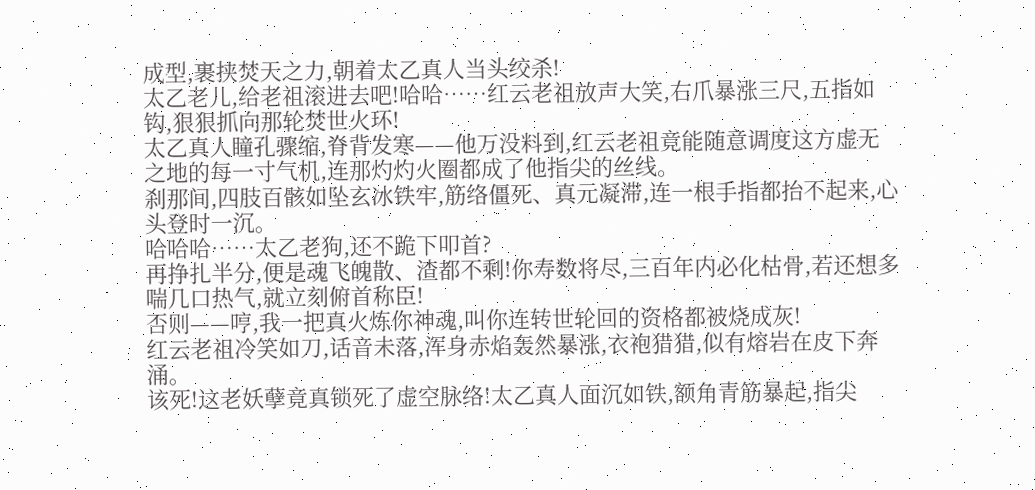成型,裹挟焚天之力,朝着太乙真人当头绞杀!
太乙老儿,给老祖滚进去吧!哈哈……红云老祖放声大笑,右爪暴涨三尺,五指如钩,狠狠抓向那轮焚世火环!
太乙真人瞳孔骤缩,脊背发寒——他万没料到,红云老祖竟能随意调度这方虚无之地的每一寸气机,连那灼灼火圈都成了他指尖的丝线。
刹那间,四肢百骸如坠玄冰铁牢,筋络僵死、真元凝滞,连一根手指都抬不起来,心头登时一沉。
哈哈哈……太乙老狗,还不跪下叩首?
再挣扎半分,便是魂飞魄散、渣都不剩!你寿数将尽,三百年内必化枯骨,若还想多喘几口热气,就立刻俯首称臣!
否则——哼,我一把真火炼你神魂,叫你连转世轮回的资格都被烧成灰!
红云老祖冷笑如刀,话音未落,浑身赤焰轰然暴涨,衣袍猎猎,似有熔岩在皮下奔涌。
该死!这老妖孽竟真锁死了虚空脉络!太乙真人面沉如铁,额角青筋暴起,指尖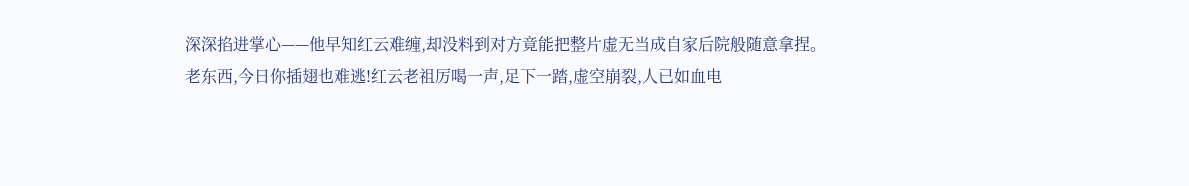深深掐进掌心——他早知红云难缠,却没料到对方竟能把整片虚无当成自家后院般随意拿捏。
老东西,今日你插翅也难逃!红云老祖厉喝一声,足下一踏,虚空崩裂,人已如血电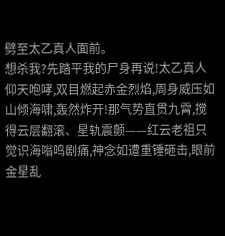劈至太乙真人面前。
想杀我?先踏平我的尸身再说!太乙真人仰天咆哮,双目燃起赤金烈焰,周身威压如山倾海啸,轰然炸开!那气势直贯九霄,搅得云层翻滚、星轨震颤——红云老祖只觉识海嗡鸣剧痛,神念如遭重锤砸击,眼前金星乱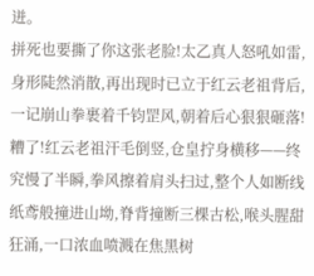迸。
拼死也要撕了你这张老脸!太乙真人怒吼如雷,身形陡然消散,再出现时已立于红云老祖背后,一记崩山拳裹着千钧罡风,朝着后心狠狠砸落!
糟了!红云老祖汗毛倒竖,仓皇拧身横移——终究慢了半瞬,拳风擦着肩头扫过,整个人如断线纸鸢般撞进山坳,脊背撞断三棵古松,喉头腥甜狂涌,一口浓血喷溅在焦黑树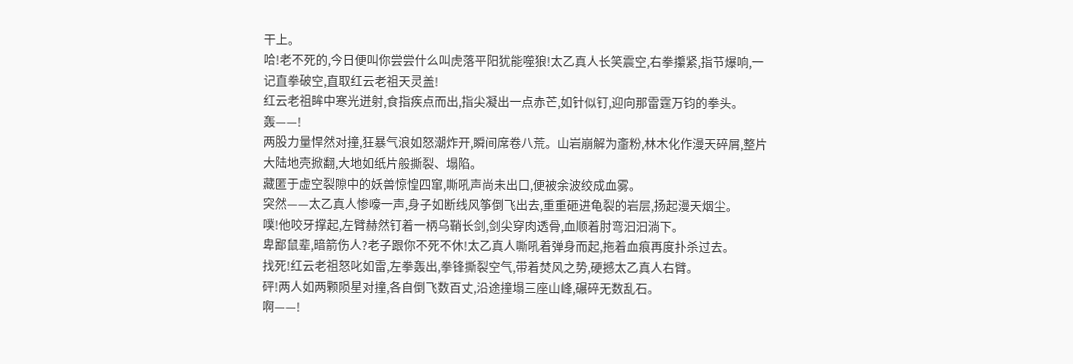干上。
哈!老不死的,今日便叫你尝尝什么叫虎落平阳犹能噬狼!太乙真人长笑震空,右拳攥紧,指节爆响,一记直拳破空,直取红云老祖天灵盖!
红云老祖眸中寒光迸射,食指疾点而出,指尖凝出一点赤芒,如针似钉,迎向那雷霆万钧的拳头。
轰——!
两股力量悍然对撞,狂暴气浪如怒潮炸开,瞬间席卷八荒。山岩崩解为齑粉,林木化作漫天碎屑,整片大陆地壳掀翻,大地如纸片般撕裂、塌陷。
藏匿于虚空裂隙中的妖兽惊惶四窜,嘶吼声尚未出口,便被余波绞成血雾。
突然——太乙真人惨嚎一声,身子如断线风筝倒飞出去,重重砸进龟裂的岩层,扬起漫天烟尘。
噗!他咬牙撑起,左臂赫然钉着一柄乌鞘长剑,剑尖穿肉透骨,血顺着肘弯汩汩淌下。
卑鄙鼠辈,暗箭伤人?老子跟你不死不休!太乙真人嘶吼着弹身而起,拖着血痕再度扑杀过去。
找死!红云老祖怒叱如雷,左拳轰出,拳锋撕裂空气,带着焚风之势,硬撼太乙真人右臂。
砰!两人如两颗陨星对撞,各自倒飞数百丈,沿途撞塌三座山峰,碾碎无数乱石。
啊——!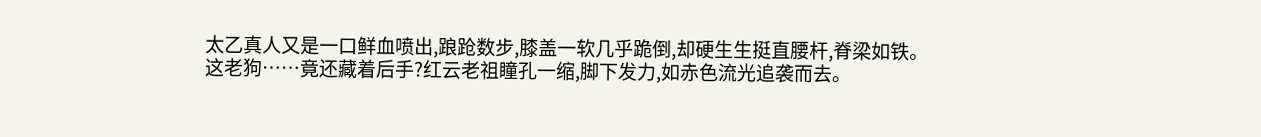太乙真人又是一口鲜血喷出,踉跄数步,膝盖一软几乎跪倒,却硬生生挺直腰杆,脊梁如铁。
这老狗……竟还藏着后手?红云老祖瞳孔一缩,脚下发力,如赤色流光追袭而去。